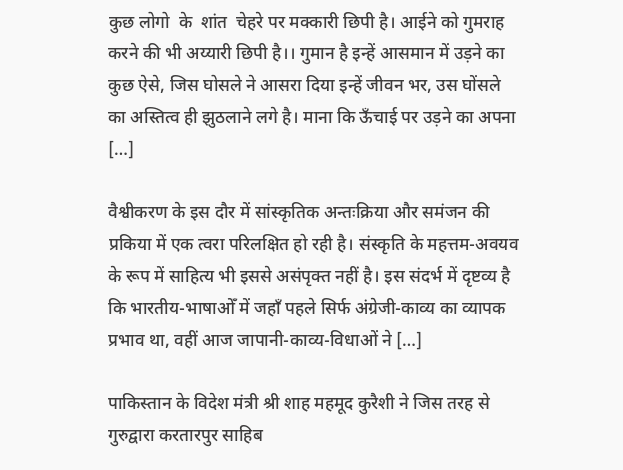कुछ लोगो  के  शांत  चेहरे पर मक्कारी छिपी है। आईने को गुमराह करने की भी अय्यारी छिपी है।। गुमान है इन्हें आसमान में उड़ने का कुछ ऐसे, जिस घोसले ने आसरा दिया इन्हें जीवन भर, उस घोंसले का अस्तित्व ही झुठलाने लगे है। माना कि ऊँचाई पर उड़ने का अपना […]

वैश्वीकरण के इस दौर में सांस्कृतिक अन्तःक्रिया और समंजन की प्रकिया में एक त्वरा परिलक्षित हो रही है। संस्कृति के महत्तम-अवयव के रूप में साहित्य भी इससे असंपृक्त नहीं है। इस संदर्भ में दृष्टव्य है कि भारतीय-भाषाओँ में जहाँ पहले सिर्फ अंग्रेजी-काव्य का व्यापक प्रभाव था, वहीं आज जापानी-काव्य-विधाओं ने […]

पाकिस्तान के विदेश मंत्री श्री शाह महमूद कुरैशी ने जिस तरह से गुरुद्वारा करतारपुर साहिब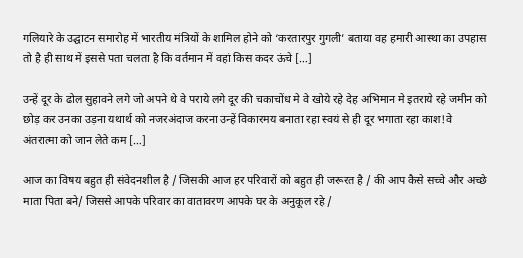गलियारे के उद्घाटन समारोह में भारतीय मंत्रियों के शामिल होने को ‘करतारपुर गुगली’ बताया वह हमारी आस्था का उपहास तो है ही साथ में इससे पता चलता है कि वर्तमान में वहां किस कदर ऊंचे […]

उन्हें दूर के ढोल सुहावने लगे जो अपने थे वे पराये लगे दूर की चकाचोंध मे वे खोये रहे देह अभिमान मे इतराये रहे जमीन को छोड़ कर उनका उड़ना यथार्थ को नजरअंदाज करना उन्हें विकारमय बनाता रहा स्वयं से ही दूर भगाता रहा काश!वे अंतरात्मा को जान लेते कम […]

आज का विषय बहुत ही संवेदनशील है / जिसकी आज हर परिवारों को बहुत ही जरूरत है / की आप कैसे सच्चे और अच्छे माता पिता बने/ जिससे आपके परिवार का वातावरण आपके घर के अनुकूल रहे /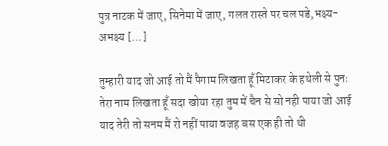पुत्र नाटक में जाए, सिनेमा में जाए, गलत रास्ते पर चल पडे,भक्ष्य-अभक्ष्य […]

तुम्हारी याद जो आई तो मैं पैगाम लिखता हूँ मिटाकर के हथेली से पुनः तेरा नाम लिखता हूँ सदा खोया रहा तुम में चैन से सो नही पाया जो आई याद तेरी तो सनम मैं रो नहीं पाया वजह बस एक ही तो थी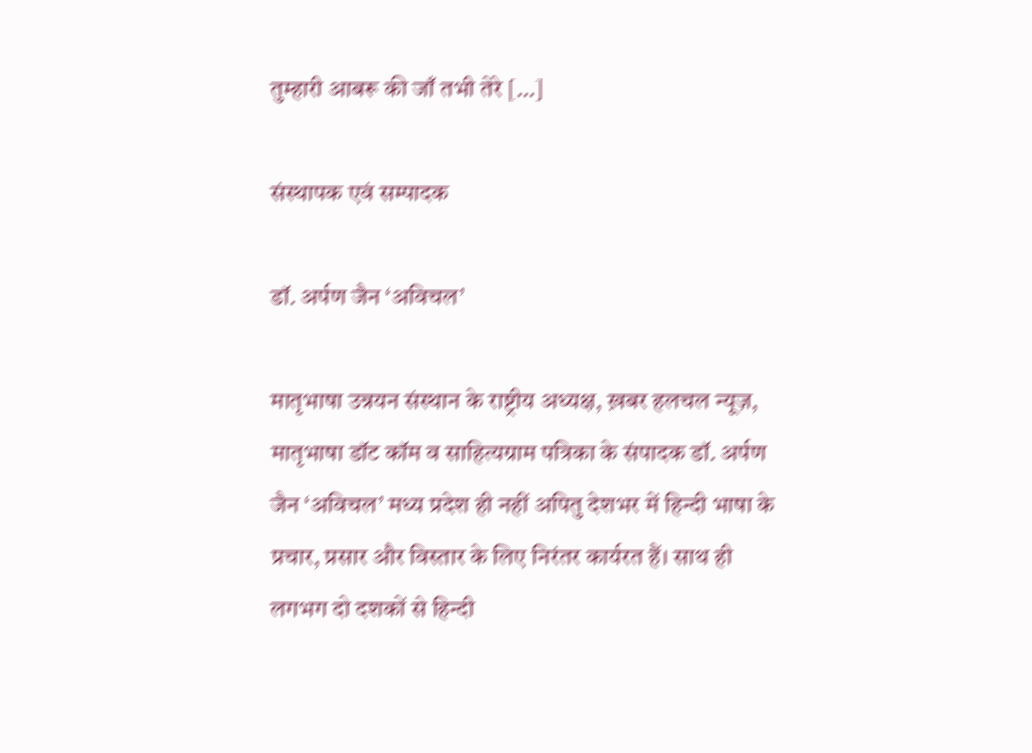तुम्हारी आबरू की जाँ तभी तेरे […]

संस्थापक एवं सम्पादक

डॉ. अर्पण जैन ‘अविचल’

मातृभाषा उन्नयन संस्थान के राष्ट्रीय अध्यक्ष, ख़बर हलचल न्यूज़, मातृभाषा डॉट कॉम व साहित्यग्राम पत्रिका के संपादक डॉ. अर्पण जैन ‘अविचल’ मध्य प्रदेश ही नहीं अपितु देशभर में हिन्दी भाषा के प्रचार, प्रसार और विस्तार के लिए निरंतर कार्यरत हैं। साथ ही लगभग दो दशकों से हिन्दी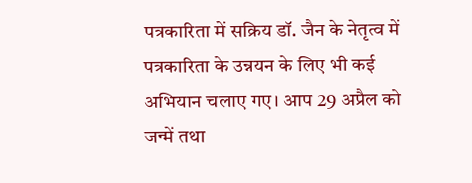पत्रकारिता में सक्रिय डॉ. जैन के नेतृत्व में पत्रकारिता के उन्नयन के लिए भी कई अभियान चलाए गए। आप 29 अप्रैल को जन्में तथा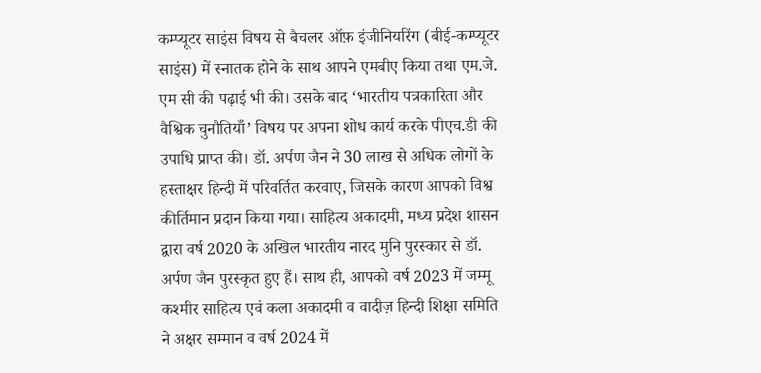कम्प्यूटर साइंस विषय से बैचलर ऑफ़ इंजीनियरिंग (बीई-कम्प्यूटर साइंस) में स्नातक होने के साथ आपने एमबीए किया तथा एम.जे. एम सी की पढ़ाई भी की। उसके बाद ‘भारतीय पत्रकारिता और वैश्विक चुनौतियाँ’ विषय पर अपना शोध कार्य करके पीएच.डी की उपाधि प्राप्त की। डॉ. अर्पण जैन ने 30 लाख से अधिक लोगों के हस्ताक्षर हिन्दी में परिवर्तित करवाए, जिसके कारण आपको विश्व कीर्तिमान प्रदान किया गया। साहित्य अकादमी, मध्य प्रदेश शासन द्वारा वर्ष 2020 के अखिल भारतीय नारद मुनि पुरस्कार से डॉ. अर्पण जैन पुरस्कृत हुए हैं। साथ ही, आपको वर्ष 2023 में जम्मू कश्मीर साहित्य एवं कला अकादमी व वादीज़ हिन्दी शिक्षा समिति ने अक्षर सम्मान व वर्ष 2024 में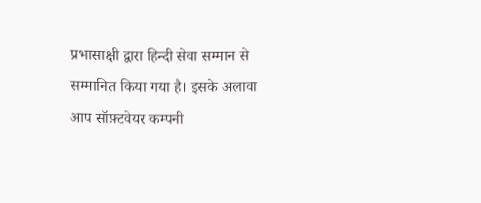प्रभासाक्षी द्वारा हिन्दी सेवा सम्मान से सम्मानित किया गया है। इसके अलावा आप सॉफ़्टवेयर कम्पनी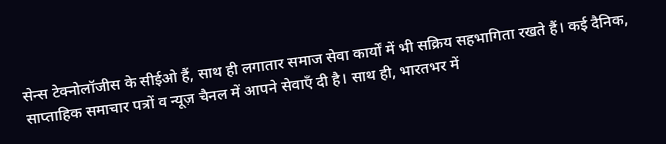सेन्स टेक्नोलॉजीस के सीईओ हैं, साथ ही लगातार समाज सेवा कार्यों में भी सक्रिय सहभागिता रखते हैं। कई दैनिक, साप्ताहिक समाचार पत्रों व न्यूज़ चैनल में आपने सेवाएँ दी है। साथ ही, भारतभर में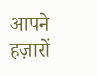आपने हज़ारों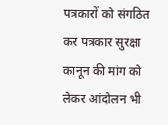पत्रकारों को संगठित कर पत्रकार सुरक्षा कानून की मांग को लेकर आंदोलन भी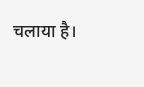चलाया है।